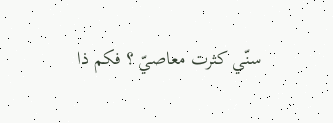سنّي كثرت معاصيّ ؟ فكم ذا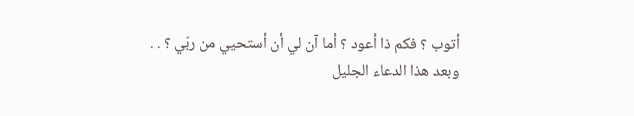أتوب ؟ فكم ذا أعود ؟ أما آن لي أن أستحيي من ربّي ؟ . .
وبعد هذا الدعاء الجليل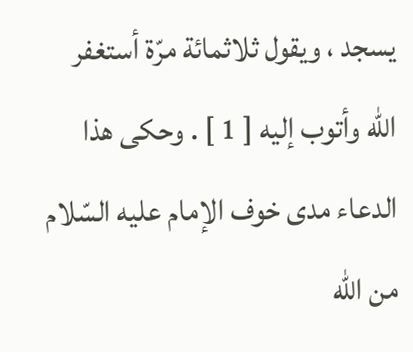يسجد ، ويقول ثلاثمائة مرّة أستغفر اللّه وأتوب إليه [ 1 ] . وحكى هذا الدعاء مدى خوف الإمام عليه السّلام من اللّه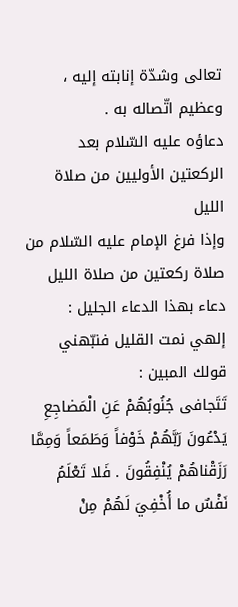تعالى وشدّة إنابته إليه ، وعظيم اتّصاله به .
دعاؤه عليه السّلام بعد الركعتين الأوليين من صلاة الليل
وإذا فرغ الإمام عليه السّلام من صلاة ركعتين من صلاة الليل دعاء بهذا الدعاء الجليل :
إلهي نمت القليل فنبّهني قولك المبين :
تَتَجافى جُنُوبُهُمْ عَنِ الْمَضاجِعِ يَدْعُونَ رَبَّهُمْ خَوْفاً وَطَمَعاً وَمِمَّا رَزَقْناهُمْ يُنْفِقُونَ . فَلا تَعْلَمُ نَفْسٌ ما أُخْفِيَ لَهُمْ مِنْ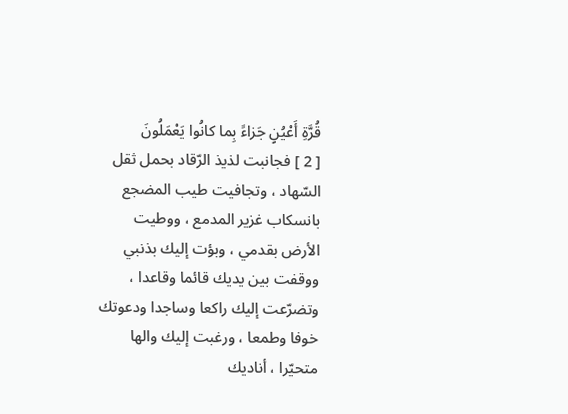قُرَّةِ أَعْيُنٍ جَزاءً بِما كانُوا يَعْمَلُونَ
[ 2 ] فجانبت لذيذ الرّقاد بحمل ثقل السّهاد ، وتجافيت طيب المضجع بانسكاب غزير المدمع ، ووطيت الأرض بقدمي ، وبؤت إليك بذنبي ووقفت بين يديك قائما وقاعدا ، وتضرّعت إليك راكعا وساجدا ودعوتك خوفا وطمعا ، ورغبت إليك والها متحيّرا ، أناديك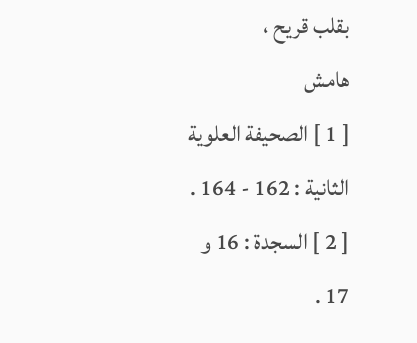بقلب قريح ،
هامش
[ 1 ] الصحيفة العلوية الثانية : 162 - 164 .
[ 2 ] السجدة : 16 و 17 .